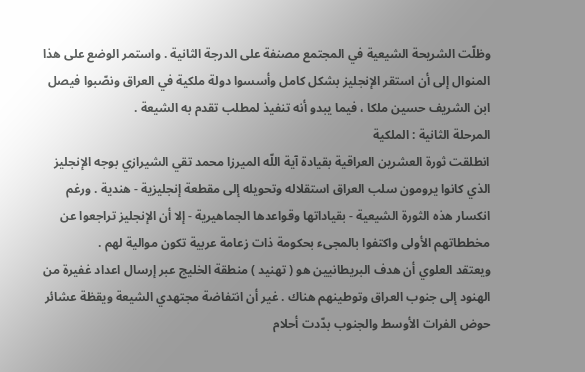وظلّت الشريحة الشيعية في المجتمع مصنفة على الدرجة الثانية . واستمر الوضع على هذا المنوال إلى أن استقر الإنجليز بشكل كامل وأسسوا دولة ملكية في العراق ونصّبوا فيصل ابن الشريف حسين ملكا ، فيما يبدو أنه تنفيذ لمطلب تقدم به الشيعة .
المرحلة الثانية : الملكية
انطلقت ثورة العشرين العراقية بقيادة آية اللّه الميرزا محمد تقي الشيرازي بوجه الإنجليز الذي كانوا يرومون سلب العراق استقلاله وتحويله إلى مقطعة إنجليزية - هندية . ورغم انكسار هذه الثورة الشيعية - بقياداتها وقواعدها الجماهيرية - إلا أن الإنجليز تراجعوا عن مخططاتهم الأولى واكتفوا بالمجىء بحكومة ذات زعامة عربية تكون موالية لهم .
ويعتقد العلوي أن هدف البريطانيين هو ( تهنيد ) منطقة الخليج عبر إرسال اعداد غفيرة من الهنود إلى جنوب العراق وتوطينهم هناك . غير أن انتفاضة مجتهدي الشيعة ويقظة عشائر حوض الفرات الأوسط والجنوب بدّدت أحلام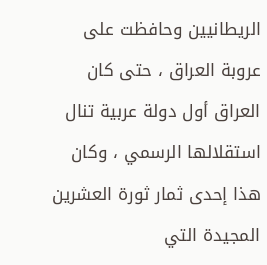الريطانيين وحافظت على عروبة العراق ، حتى كان العراق أول دولة عربية تنال استقلالها الرسمي ، وكان هذا إحدى ثمار ثورة العشرين المجيدة التي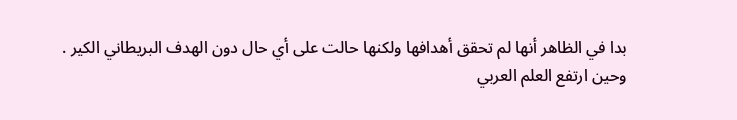بدا في الظاهر أنها لم تحقق أهدافها ولكنها حالت على أي حال دون الهدف البريطاني الكير .
وحين ارتفع العلم العربي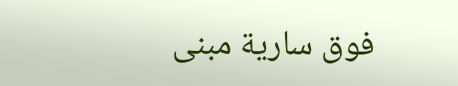فوق سارية مبنى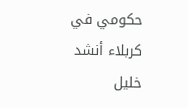حكومي في كربلاء أنشد خليل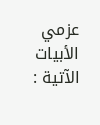عزمي الأبيات الآتية :